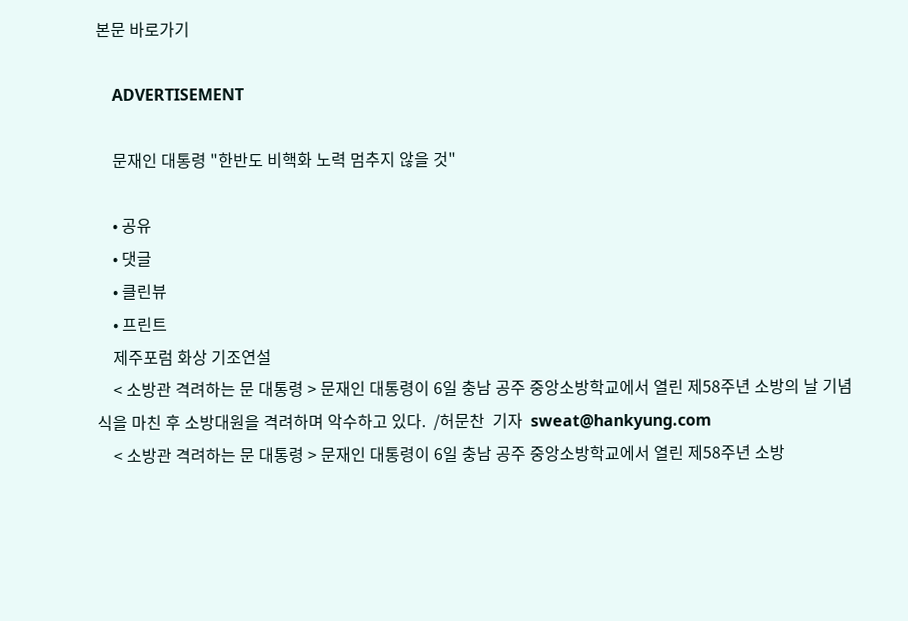본문 바로가기

    ADVERTISEMENT

    문재인 대통령 "한반도 비핵화 노력 멈추지 않을 것"

    • 공유
    • 댓글
    • 클린뷰
    • 프린트
    제주포럼 화상 기조연설
    < 소방관 격려하는 문 대통령 > 문재인 대통령이 6일 충남 공주 중앙소방학교에서 열린 제58주년 소방의 날 기념식을 마친 후 소방대원을 격려하며 악수하고 있다.  /허문찬  기자  sweat@hankyung.com
    < 소방관 격려하는 문 대통령 > 문재인 대통령이 6일 충남 공주 중앙소방학교에서 열린 제58주년 소방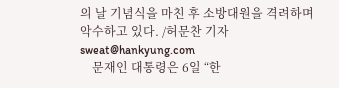의 날 기념식을 마친 후 소방대원을 격려하며 악수하고 있다. /허문찬 기자 sweat@hankyung.com
    문재인 대통령은 6일 “한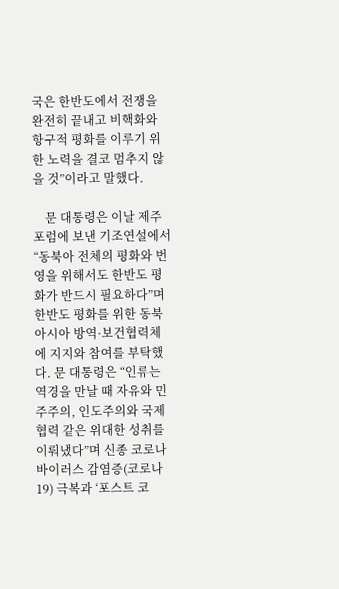국은 한반도에서 전쟁을 완전히 끝내고 비핵화와 항구적 평화를 이루기 위한 노력을 결코 멈추지 않을 것”이라고 말했다.

    문 대통령은 이날 제주포럼에 보낸 기조연설에서 “동북아 전체의 평화와 번영을 위해서도 한반도 평화가 반드시 필요하다”며 한반도 평화를 위한 동북아시아 방역·보건협력체에 지지와 참여를 부탁했다. 문 대통령은 “인류는 역경을 만날 때 자유와 민주주의, 인도주의와 국제 협력 같은 위대한 성취를 이뤄냈다”며 신종 코로나바이러스 감염증(코로나19) 극복과 ‘포스트 코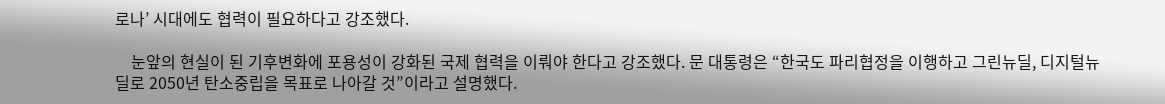로나’ 시대에도 협력이 필요하다고 강조했다.

    눈앞의 현실이 된 기후변화에 포용성이 강화된 국제 협력을 이뤄야 한다고 강조했다. 문 대통령은 “한국도 파리협정을 이행하고 그린뉴딜, 디지털뉴딜로 2050년 탄소중립을 목표로 나아갈 것”이라고 설명했다.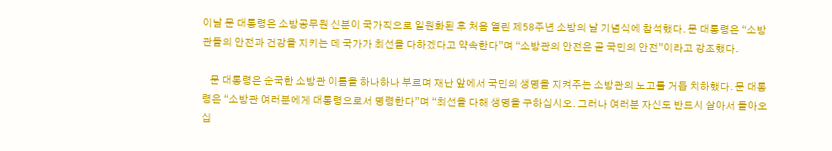이날 문 대통령은 소방공무원 신분이 국가직으로 일원화된 후 처음 열린 제58주년 소방의 날 기념식에 참석했다. 문 대통령은 “소방관들의 안전과 건강을 지키는 데 국가가 최선을 다하겠다고 약속한다”며 “소방관의 안전은 곧 국민의 안전”이라고 강조했다.

    문 대통령은 순국한 소방관 이름을 하나하나 부르며 재난 앞에서 국민의 생명을 지켜주는 소방관의 노고를 거듭 치하했다. 문 대통령은 “소방관 여러분에게 대통령으로서 명령한다”며 “최선을 다해 생명을 구하십시오. 그러나 여러분 자신도 반드시 살아서 돌아오십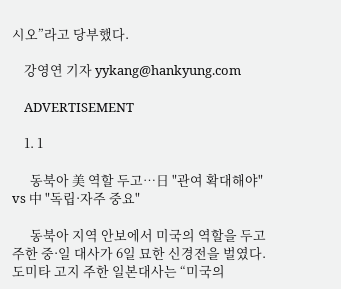시오”라고 당부했다.

    강영연 기자 yykang@hankyung.com

    ADVERTISEMENT

    1. 1

      동북아 美 역할 두고…日 "관여 확대해야" vs 中 "독립·자주 중요"

      동북아 지역 안보에서 미국의 역할을 두고 주한 중·일 대사가 6일 묘한 신경전을 벌였다. 도미타 고지 주한 일본대사는 “미국의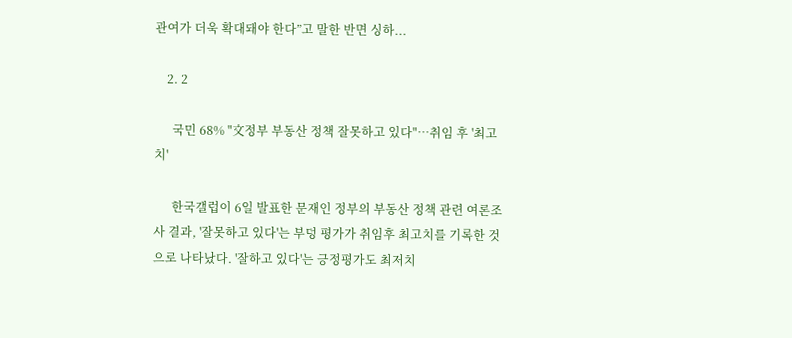관여가 더욱 확대돼야 한다”고 말한 반면 싱하...

    2. 2

      국민 68% "文정부 부동산 정책 잘못하고 있다"…취임 후 '최고치'

      한국갤럽이 6일 발표한 문재인 정부의 부동산 정책 관련 여론조사 결과, '잘못하고 있다'는 부덩 평가가 취임후 최고치를 기록한 것으로 나타났다. '잘하고 있다'는 긍정평가도 최저치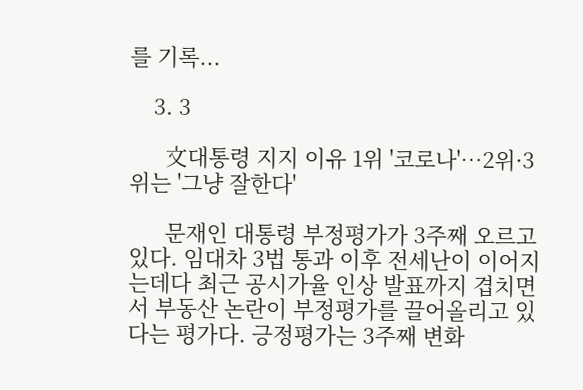를 기록...

    3. 3

      文대통령 지지 이유 1위 '코로나'…2위·3위는 '그냥 잘한다'

      문재인 대통령 부정평가가 3주째 오르고 있다. 임대차 3법 통과 이후 전세난이 이어지는데다 최근 공시가율 인상 발표까지 겹치면서 부동산 논란이 부정평가를 끌어올리고 있다는 평가다. 긍정평가는 3주째 변화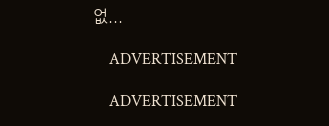없...

    ADVERTISEMENT

    ADVERTISEMENT